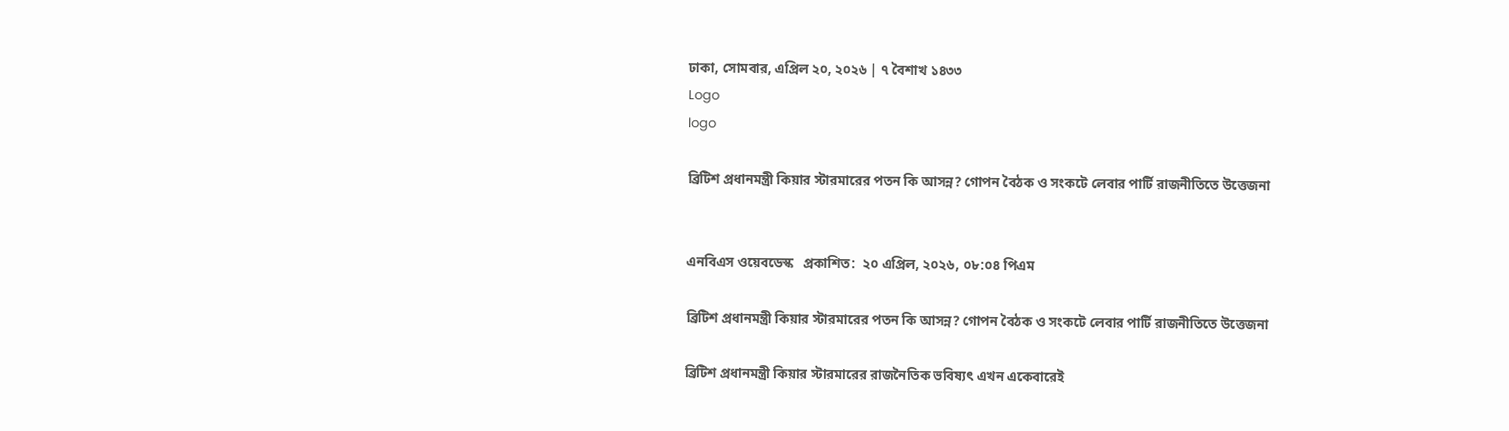ঢাকা, সোমবার, এপ্রিল ২০, ২০২৬ | ৭ বৈশাখ ১৪৩৩
Logo
logo

ব্রিটিশ প্রধানমন্ত্রী কিয়ার স্টারমারের পতন কি আসন্ন? গোপন বৈঠক ও সংকটে লেবার পার্টি রাজনীতিতে উত্তেজনা


এনবিএস ওয়েবডেস্ক   প্রকাশিত:  ২০ এপ্রিল, ২০২৬, ০৮:০৪ পিএম

ব্রিটিশ প্রধানমন্ত্রী কিয়ার স্টারমারের পতন কি আসন্ন? গোপন বৈঠক ও সংকটে লেবার পার্টি রাজনীতিতে উত্তেজনা

ব্রিটিশ প্রধানমন্ত্রী কিয়ার স্টারমারের রাজনৈতিক ভবিষ্যৎ এখন একেবারেই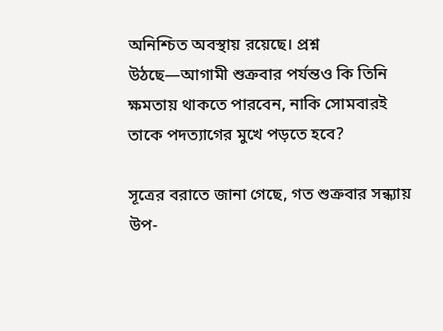অনিশ্চিত অবস্থায় রয়েছে। প্রশ্ন উঠছে—আগামী শুক্রবার পর্যন্তও কি তিনি ক্ষমতায় থাকতে পারবেন, নাকি সোমবারই তাকে পদত্যাগের মুখে পড়তে হবে?

সূত্রের বরাতে জানা গেছে, গত শুক্রবার সন্ধ্যায় উপ-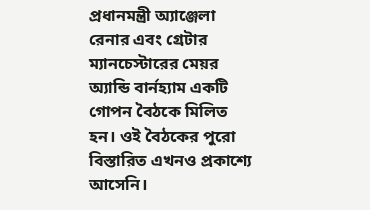প্রধানমন্ত্রী অ্যাঞ্জেলা রেনার এবং গ্রেটার ম্যানচেস্টারের মেয়র অ্যান্ডি বার্নহ্যাম একটি গোপন বৈঠকে মিলিত হন। ওই বৈঠকের পুরো বিস্তারিত এখনও প্রকাশ্যে আসেনি।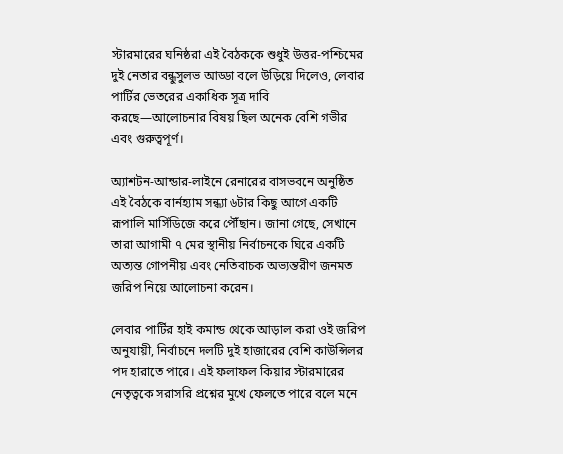স্টারমারের ঘনিষ্ঠরা এই বৈঠককে শুধুই উত্তর-পশ্চিমের দুই নেতার বন্ধুসুলভ আড্ডা বলে উড়িয়ে দিলেও, লেবার পার্টির ভেতরের একাধিক সূত্র দাবি করছে—আলোচনার বিষয় ছিল অনেক বেশি গভীর এবং গুরুত্বপূর্ণ।

অ্যাশটন-আন্ডার-লাইনে রেনারের বাসভবনে অনুষ্ঠিত এই বৈঠকে বার্নহ্যাম সন্ধ্যা ৬টার কিছু আগে একটি রূপালি মার্সিডিজে করে পৌঁছান। জানা গেছে, সেখানে তারা আগামী ৭ মের স্থানীয় নির্বাচনকে ঘিরে একটি অত্যন্ত গোপনীয় এবং নেতিবাচক অভ্যন্তরীণ জনমত জরিপ নিয়ে আলোচনা করেন।

লেবার পার্টির হাই কমান্ড থেকে আড়াল করা ওই জরিপ অনুযায়ী, নির্বাচনে দলটি দুই হাজারের বেশি কাউন্সিলর পদ হারাতে পারে। এই ফলাফল কিয়ার স্টারমারের নেতৃত্বকে সরাসরি প্রশ্নের মুখে ফেলতে পারে বলে মনে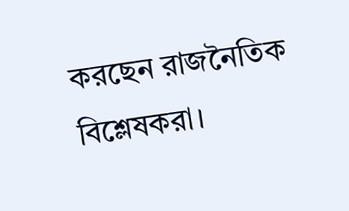করছেন রাজনৈতিক বিশ্লেষকরা।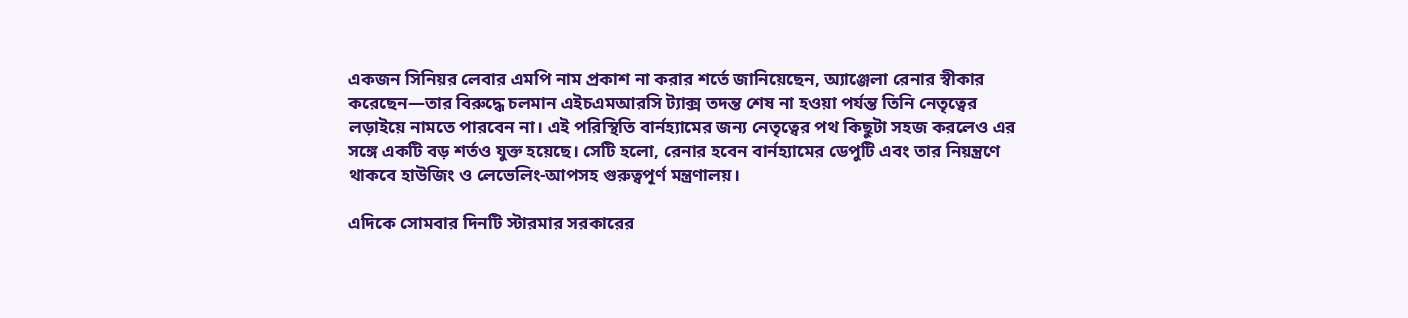একজন সিনিয়র লেবার এমপি নাম প্রকাশ না করার শর্তে জানিয়েছেন, অ্যাঞ্জেলা রেনার স্বীকার করেছেন—তার বিরুদ্ধে চলমান এইচএমআরসি ট্যাক্স তদন্ত শেষ না হওয়া পর্যন্ত তিনি নেতৃত্বের লড়াইয়ে নামতে পারবেন না। এই পরিস্থিতি বার্নহ্যামের জন্য নেতৃত্বের পথ কিছুটা সহজ করলেও এর সঙ্গে একটি বড় শর্তও যুক্ত হয়েছে। সেটি হলো, রেনার হবেন বার্নহ্যামের ডেপুটি এবং তার নিয়ন্ত্রণে থাকবে হাউজিং ও লেভেলিং-আপসহ গুরুত্বপূর্ণ মন্ত্রণালয়।

এদিকে সোমবার দিনটি স্টারমার সরকারের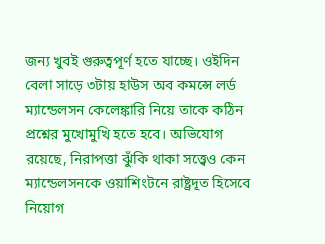জন্য খুবই গুরুত্বপূর্ণ হতে যাচ্ছে। ওইদিন বেলা সাড়ে ৩টায় হাউস অব কমন্সে লর্ড ম্যান্ডেলসন কেলেঙ্কারি নিয়ে তাকে কঠিন প্রশ্নের মুখোমুখি হতে হবে। অভিযোগ রয়েছে, নিরাপত্তা ঝুঁকি থাকা সত্ত্বেও কেন ম্যান্ডেলসনকে ওয়াশিংটনে রাষ্ট্রদূত হিসেবে নিয়োগ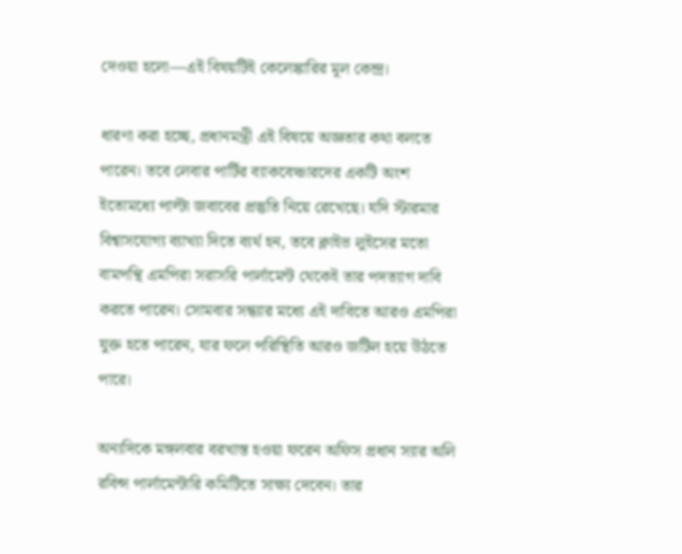দেওয়া হলো—এই বিষয়টিই কেলেঙ্কারির মূল কেন্দ্র।

ধারণা করা হচ্ছে, প্রধানমন্ত্রী এই বিষয়ে অজ্ঞতার কথা বলতে পারেন। তবে লেবার পার্টির ব্যাকবেঞ্চারদের একটি অংশ ইতোমধ্যে পাল্টা জবাবের প্রস্তুতি নিয়ে রেখেছে। যদি স্টারমার বিশ্বাসযোগ্য ব্যাখ্যা দিতে ব্যর্থ হন, তবে ক্লাইভ লুইসের মতো বামপন্থি এমপিরা সরাসরি পার্লামেন্ট থেকেই তার পদত্যাগ দাবি করতে পারেন। সোমবার সন্ধ্যার মধ্যে এই দাবিতে আরও এমপিরা যুক্ত হতে পারেন, যার ফলে পরিস্থিতি আরও জটিল হয়ে উঠতে পারে।

অন্যদিকে মঙ্গলবার বরখাস্ত হওয়া ফরেন অফিস প্রধান স্যার অলি রবিন্স পার্লামেন্টারি কমিটিতে সাক্ষ্য দেবেন। তার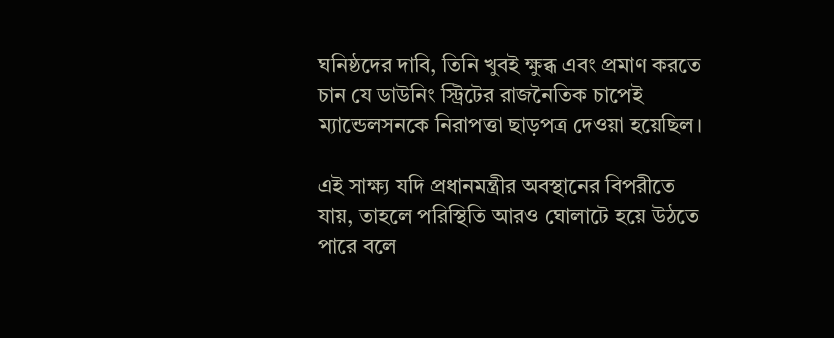ঘনিষ্ঠদের দাবি, তিনি খুবই ক্ষুব্ধ এবং প্রমাণ করতে চান যে ডাউনিং স্ট্রিটের রাজনৈতিক চাপেই ম্যান্ডেলসনকে নিরাপত্তা ছাড়পত্র দেওয়া হয়েছিল।

এই সাক্ষ্য যদি প্রধানমন্ত্রীর অবস্থানের বিপরীতে যায়, তাহলে পরিস্থিতি আরও ঘোলাটে হয়ে উঠতে পারে বলে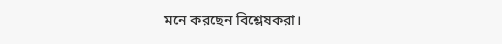মনে করছেন বিশ্লেষকরা।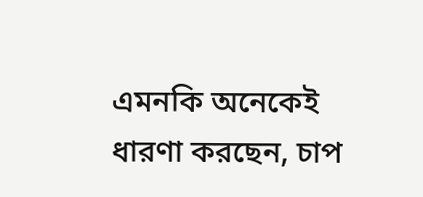এমনকি অনেকেই ধারণা করছেন, চাপ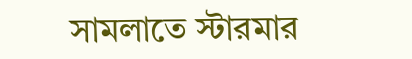সামলাতে স্টারমার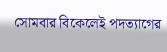সোমবার বিকেলেই পদত্যাগের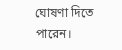ঘোষণা দিতে পারেন।